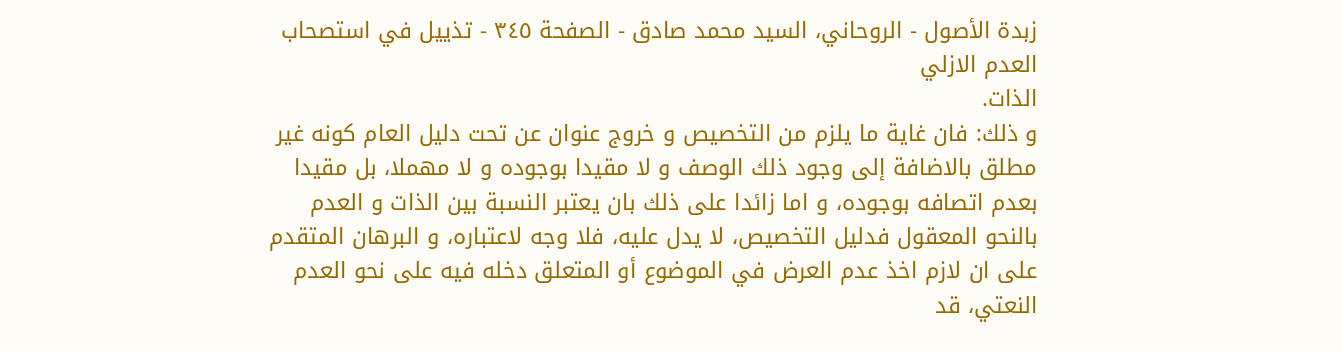زبدة الأصول - الروحاني، السيد محمد صادق - الصفحة ٣٤٥ - تذييل في استصحاب العدم الازلي
الذات.
و ذلك: فان غاية ما يلزم من التخصيص و خروج عنوان عن تحت دليل العام كونه غير مطلق بالاضافة إلى وجود ذلك الوصف و لا مقيدا بوجوده و لا مهملا، بل مقيدا بعدم اتصافه بوجوده، و اما زائدا على ذلك بان يعتبر النسبة بين الذات و العدم بالنحو المعقول فدليل التخصيص، لا يدل عليه، فلا وجه لاعتباره، و البرهان المتقدم على ان لازم اخذ عدم العرض في الموضوع أو المتعلق دخله فيه على نحو العدم النعتي، قد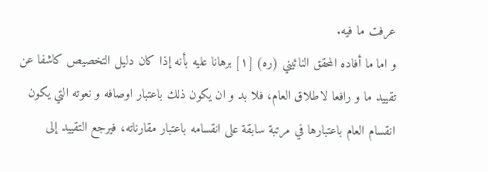عرفت ما فيه.
و اما ما أفاده المحقق النائيني (ره) [١] برهانا عليه بأنه إذا كان دليل التخصيص كاشفا عن تقييد ما و رافعا لاطلاق العام، فلا بد و ان يكون ذلك باعتبار اوصافه و نعوته التي يكون انقسام العام باعتبارها في مرتبة سابقة على انقسامه باعتبار مقارناته، فيرجع التقييد إلى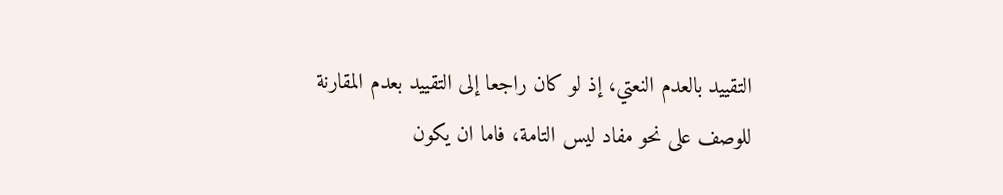التقييد بالعدم النعتي، إذ لو كان راجعا إلى التقييد بعدم المقارنة للوصف على نحو مفاد ليس التامة، فاما ان يكون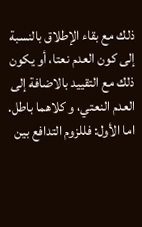ذلك مع بقاء الإطلاق بالنسبة إلى كون العدم نعتا، أو يكون ذلك مع التقييد بالاضافة إلى العدم النعتي، و كلاهما باطل.
اما الأول: فللزوم التدافع بين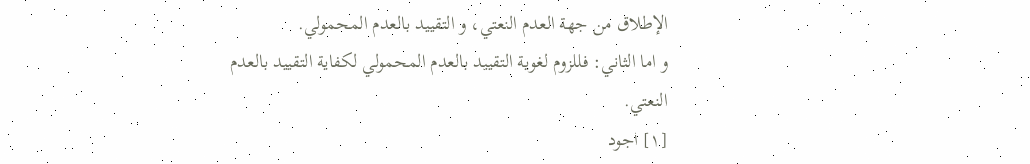الإطلاق من جهة العدم النعتي، و التقييد بالعدم المحمولي.
و اما الثاني: فللزوم لغوية التقييد بالعدم المحمولي لكفاية التقييد بالعدم
النعتي.
[١] اجود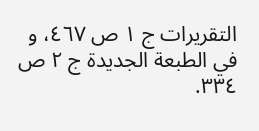التقريرات ج ١ ص ٤٦٧، و في الطبعة الجديدة ج ٢ ص ٣٣٤.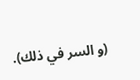(و السر في ذلك).